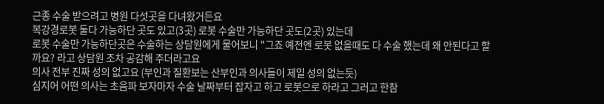근종 수술 받으려고 병원 다섯곳을 다녀왔거든요
복강경로봇 둘다 가능하단 곳도 있고(3곳) 로봇 수술만 가능하단 곳도(2곳) 있는데
로봇 수술만 가능하단곳은 수술하는 상담원에게 물어보니 "그죠 예전엔 로봇 없을때도 다 수술 했는데 왜 안된다고 할까요? 라고 상담원 조차 공감해 주더라고요
의사 전부 진짜 성의 없고요 (부인과 질환보는 산부인과 의사들이 제일 성의 없는듯)
심지어 어떤 의사는 초음파 보자마자 수술 날짜부터 잡자고 하고 로봇으로 하라고 그러고 한참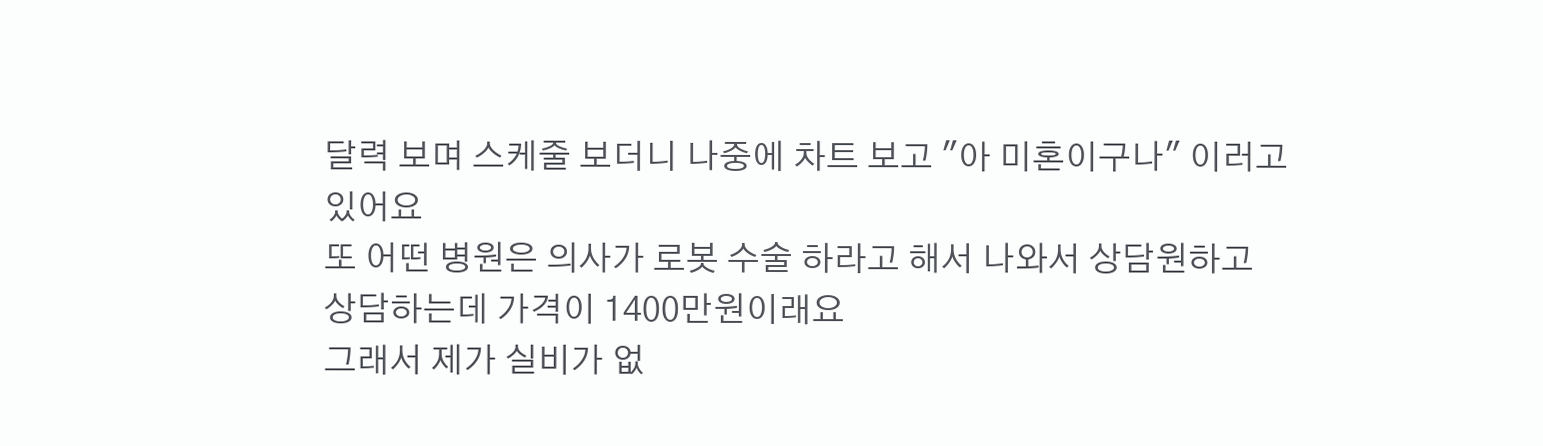달력 보며 스케줄 보더니 나중에 차트 보고 "아 미혼이구나" 이러고 있어요
또 어떤 병원은 의사가 로봇 수술 하라고 해서 나와서 상담원하고 상담하는데 가격이 1400만원이래요
그래서 제가 실비가 없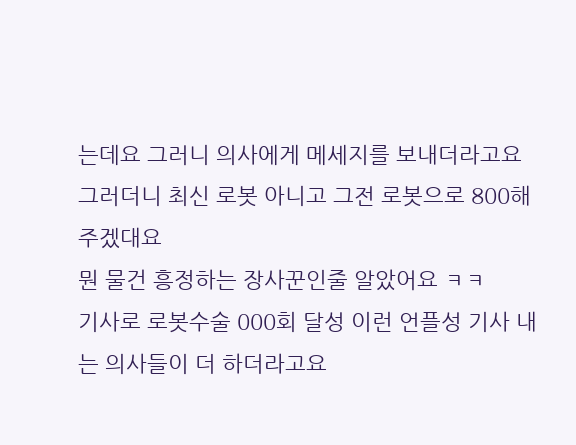는데요 그러니 의사에게 메세지를 보내더라고요
그러더니 최신 로봇 아니고 그전 로봇으로 800해주겠대요
뭔 물건 흥정하는 장사꾼인줄 알았어요 ㅋㅋ
기사로 로봇수술 000회 달성 이런 언플성 기사 내는 의사들이 더 하더라고요